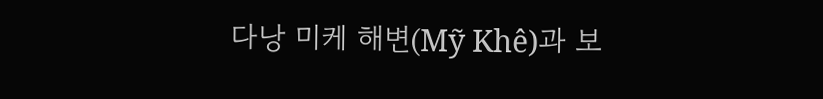다낭 미케 해변(Mỹ Khê)과 보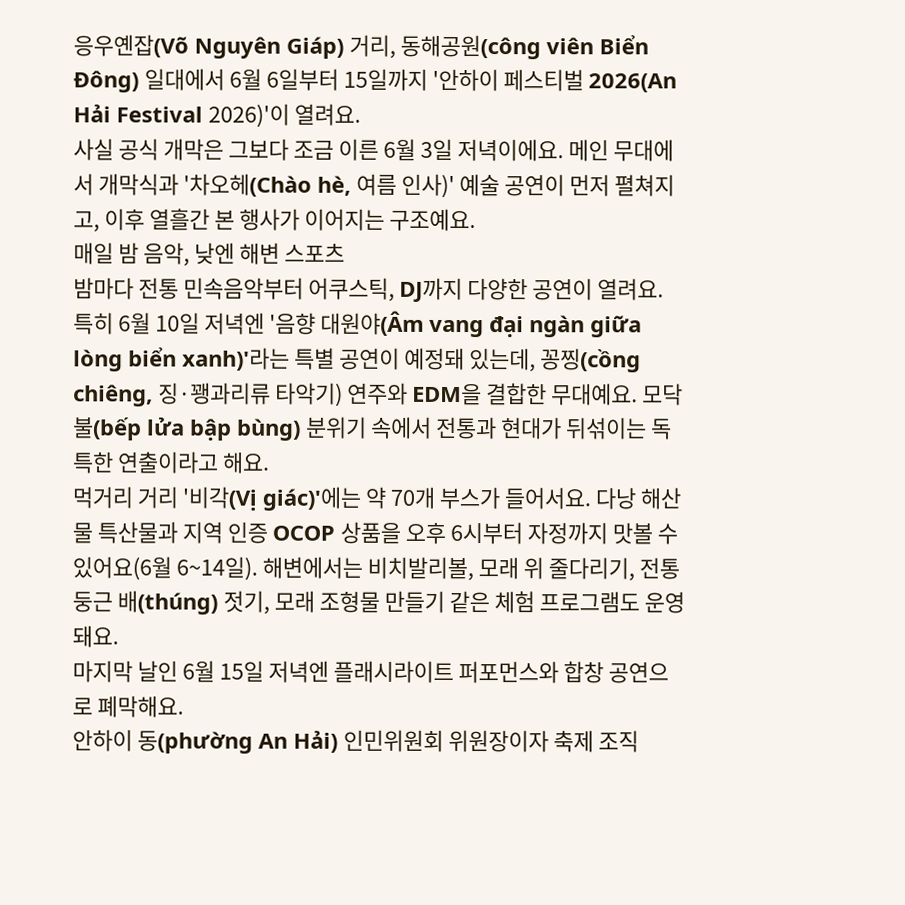응우옌잡(Võ Nguyên Giáp) 거리, 동해공원(công viên Biển Đông) 일대에서 6월 6일부터 15일까지 '안하이 페스티벌 2026(An Hải Festival 2026)'이 열려요.
사실 공식 개막은 그보다 조금 이른 6월 3일 저녁이에요. 메인 무대에서 개막식과 '차오헤(Chào hè, 여름 인사)' 예술 공연이 먼저 펼쳐지고, 이후 열흘간 본 행사가 이어지는 구조예요.
매일 밤 음악, 낮엔 해변 스포츠
밤마다 전통 민속음악부터 어쿠스틱, DJ까지 다양한 공연이 열려요. 특히 6월 10일 저녁엔 '음향 대원야(Âm vang đại ngàn giữa lòng biển xanh)'라는 특별 공연이 예정돼 있는데, 꽁찡(cồng chiêng, 징·꽹과리류 타악기) 연주와 EDM을 결합한 무대예요. 모닥불(bếp lửa bập bùng) 분위기 속에서 전통과 현대가 뒤섞이는 독특한 연출이라고 해요.
먹거리 거리 '비각(Vị giác)'에는 약 70개 부스가 들어서요. 다낭 해산물 특산물과 지역 인증 OCOP 상품을 오후 6시부터 자정까지 맛볼 수 있어요(6월 6~14일). 해변에서는 비치발리볼, 모래 위 줄다리기, 전통 둥근 배(thúng) 젓기, 모래 조형물 만들기 같은 체험 프로그램도 운영돼요.
마지막 날인 6월 15일 저녁엔 플래시라이트 퍼포먼스와 합창 공연으로 폐막해요.
안하이 동(phường An Hải) 인민위원회 위원장이자 축제 조직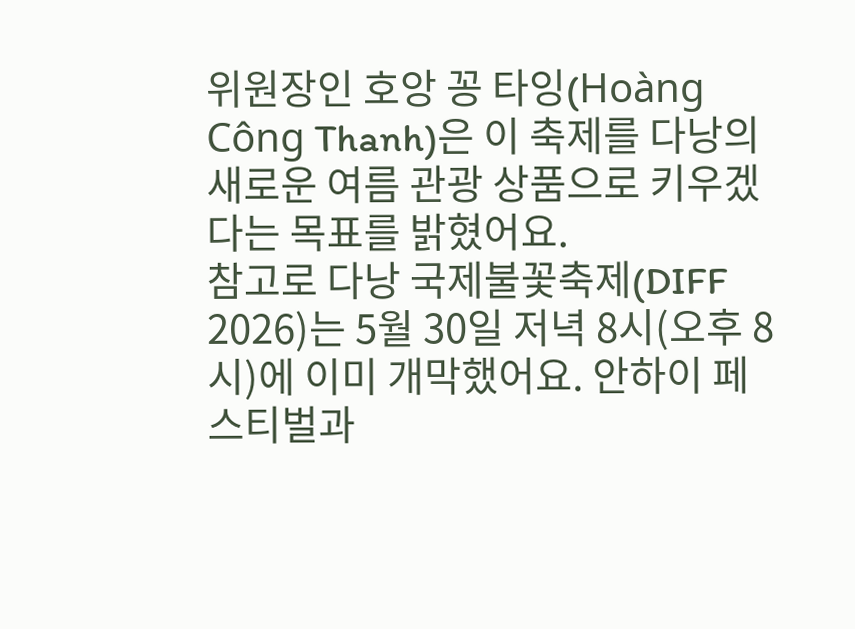위원장인 호앙 꽁 타잉(Hoàng Công Thanh)은 이 축제를 다낭의 새로운 여름 관광 상품으로 키우겠다는 목표를 밝혔어요.
참고로 다낭 국제불꽃축제(DIFF 2026)는 5월 30일 저녁 8시(오후 8시)에 이미 개막했어요. 안하이 페스티벌과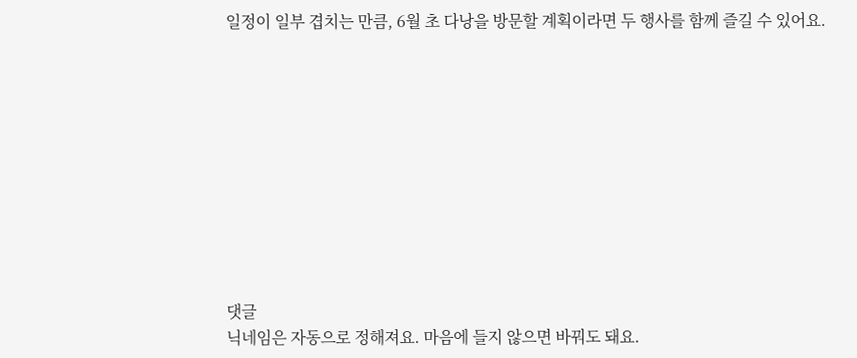일정이 일부 겹치는 만큼, 6월 초 다낭을 방문할 계획이라면 두 행사를 함께 즐길 수 있어요.










댓글
닉네임은 자동으로 정해져요. 마음에 들지 않으면 바꿔도 돼요.